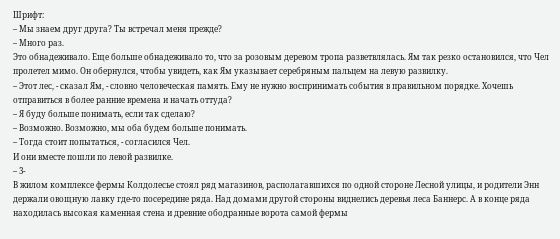Шрифт:
– Мы знаем друг друга? Ты встречал меня прежде?
– Много раз.
Это обнадеживало. Еще больше обнадеживало то, что за розовым деревом тропа разветвлялась. Ям так резко остановился, что Чел пролетел мимо. Он обернулся, чтобы увидеть, как Ям указывает серебряным пальцем на левую развилку.
– Этот лес, - сказал Ям, - словно человеческая память. Ему не нужно воспринимать события в правильном порядке. Хочешь отправиться в более ранние времена и начать оттуда?
– Я буду больше понимать, если так сделаю?
– Возможно. Возможно, мы оба будем больше понимать.
– Тогда стоит попытаться, - согласился Чел.
И они вместе пошли по левой развилке.
– 3-
В жилом комплексе фермы Колдолесье стоял ряд магазинов, располагавшихся по одной стороне Лесной улицы, и родители Энн держали овощную лавку где-то посередине ряда. Над домами другой стороны виднелись деревья леса Баннерс. А в конце ряда находилась высокая каменная стена и древние ободранные ворота самой фермы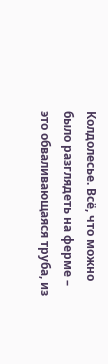Колдолесье. Всё, что можно было разглядеть на ферме – это обваливающаяся труба, из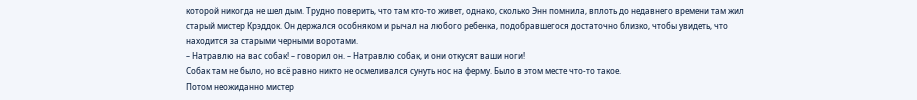которой никогда не шел дым. Трудно поверить, что там кто-то живет, однако, сколько Энн помнила, вплоть до недавнего времени там жил старый мистер Крэддок. Он держался особняком и рычал на любого ребенка, подобравшегося достаточно близко, чтобы увидеть, что находится за старыми черными воротами.
– Натравлю на вас собак! – говорил он. – Натравлю собак, и они откусят ваши ноги!
Собак там не было, но всё равно никто не осмеливался сунуть нос на ферму. Было в этом месте что-то такое.
Потом неожиданно мистер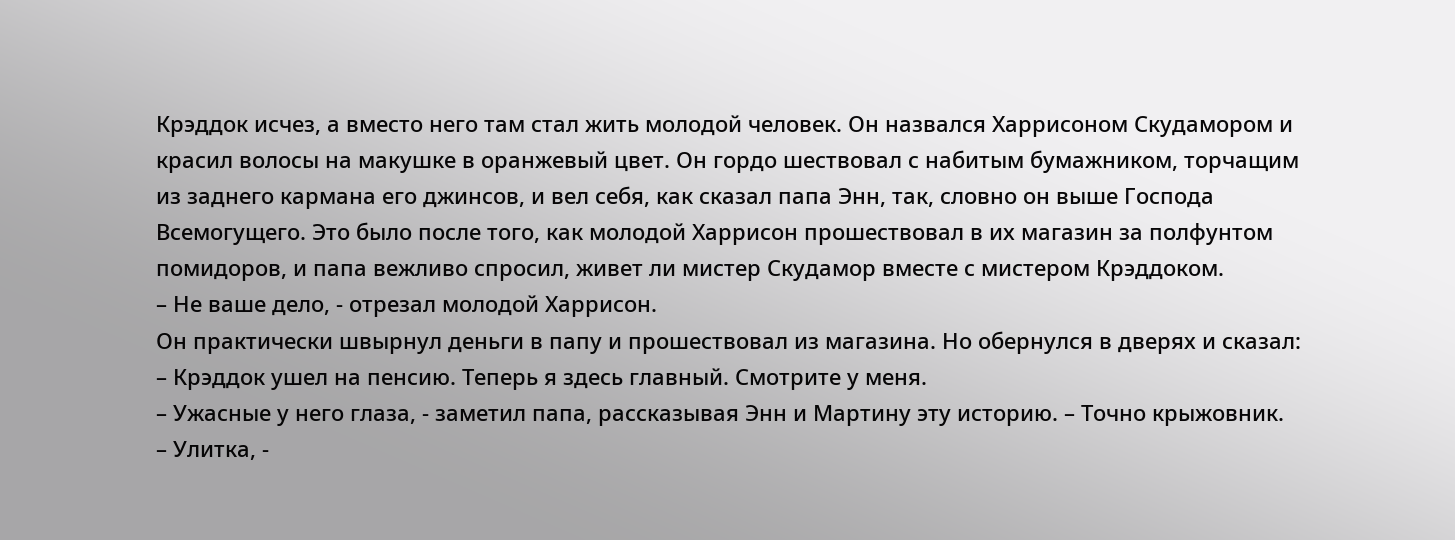Крэддок исчез, а вместо него там стал жить молодой человек. Он назвался Харрисоном Скудамором и красил волосы на макушке в оранжевый цвет. Он гордо шествовал с набитым бумажником, торчащим из заднего кармана его джинсов, и вел себя, как сказал папа Энн, так, словно он выше Господа Всемогущего. Это было после того, как молодой Харрисон прошествовал в их магазин за полфунтом помидоров, и папа вежливо спросил, живет ли мистер Скудамор вместе с мистером Крэддоком.
– Не ваше дело, - отрезал молодой Харрисон.
Он практически швырнул деньги в папу и прошествовал из магазина. Но обернулся в дверях и сказал:
– Крэддок ушел на пенсию. Теперь я здесь главный. Смотрите у меня.
– Ужасные у него глаза, - заметил папа, рассказывая Энн и Мартину эту историю. – Точно крыжовник.
– Улитка, -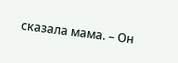сказала мама. – Он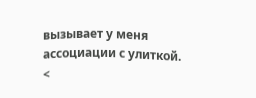вызывает у меня ассоциации с улиткой.
<